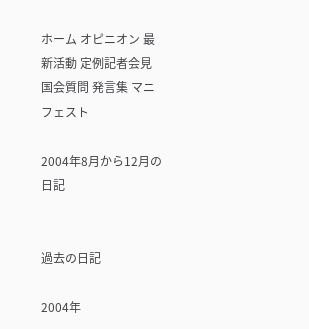ホーム オピニオン 最新活動 定例記者会見 国会質問 発言集 マニフェスト

2004年8月から12月の日記


過去の日記

2004年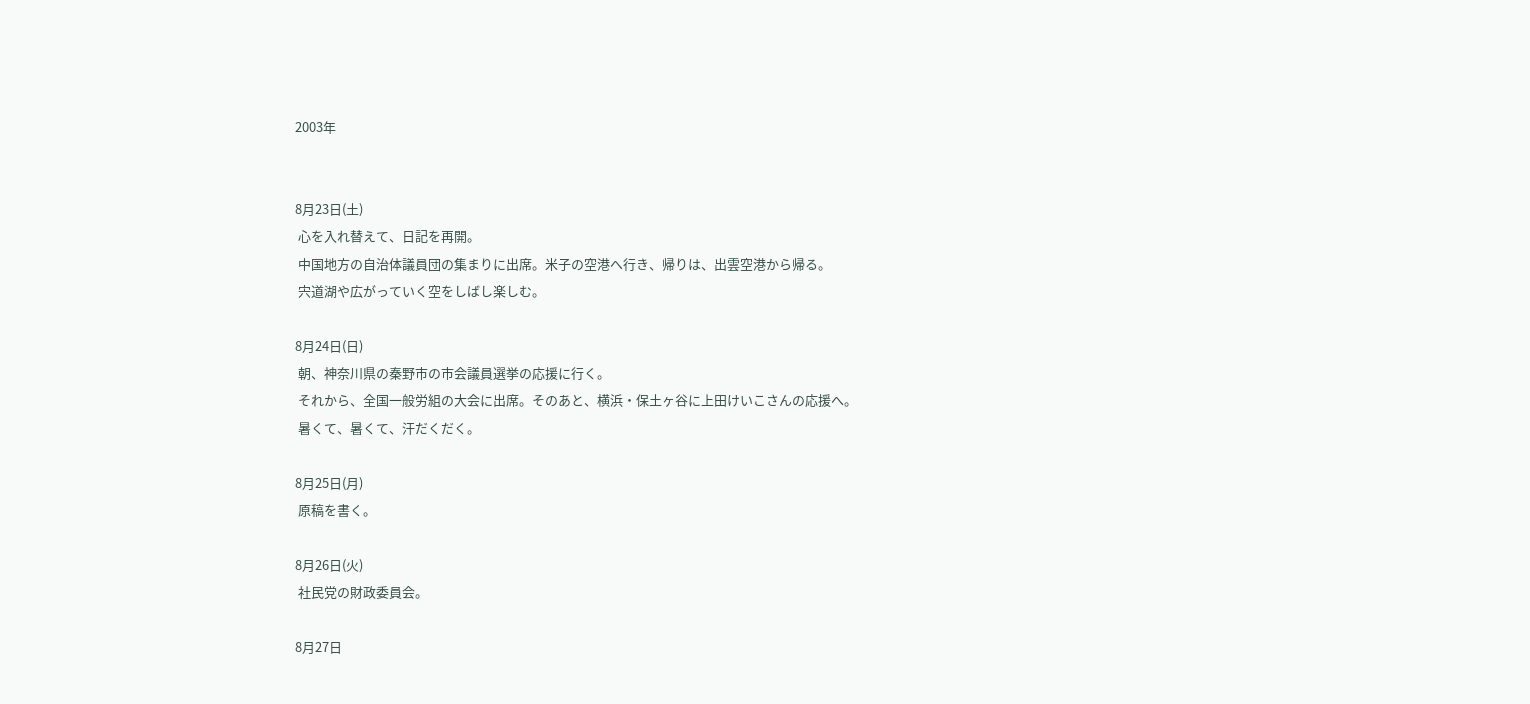2003年


8月23日(土)
 心を入れ替えて、日記を再開。
 中国地方の自治体議員団の集まりに出席。米子の空港へ行き、帰りは、出雲空港から帰る。
 宍道湖や広がっていく空をしばし楽しむ。

8月24日(日)
 朝、神奈川県の秦野市の市会議員選挙の応援に行く。
 それから、全国一般労組の大会に出席。そのあと、横浜・保土ヶ谷に上田けいこさんの応援へ。
 暑くて、暑くて、汗だくだく。

8月25日(月)
 原稿を書く。

8月26日(火)
 社民党の財政委員会。

8月27日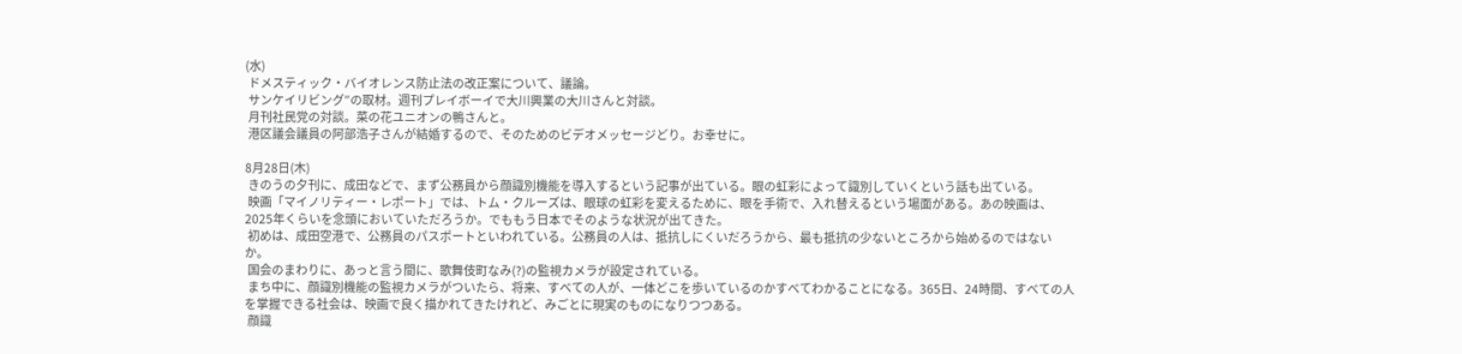(水)
 ドメスティック・バイオレンス防止法の改正案について、議論。
 サンケイリビング″の取材。週刊プレイボーイで大川興業の大川さんと対談。
 月刊社民党の対談。菜の花ユニオンの鴨さんと。
 港区議会議員の阿部浩子さんが結婚するので、そのためのビデオメッセージどり。お幸せに。

8月28日(木)
 きのうの夕刊に、成田などで、まず公務員から顔識別機能を導入するという記事が出ている。眼の虹彩によって識別していくという話も出ている。
 映画「マイノリティー・レポート」では、トム・クルーズは、眼球の虹彩を変えるために、眼を手術で、入れ替えるという場面がある。あの映画は、2025年くらいを念頭においていただろうか。でももう日本でそのような状況が出てきた。
 初めは、成田空港で、公務員のパスポートといわれている。公務員の人は、抵抗しにくいだろうから、最も抵抗の少ないところから始めるのではないか。
 国会のまわりに、あっと言う間に、歌舞伎町なみ(?)の監視カメラが設定されている。
 まち中に、顔識別機能の監視カメラがついたら、将来、すべての人が、一体どこを歩いているのかすべてわかることになる。365日、24時間、すべての人を掌握できる社会は、映画で良く描かれてきたけれど、みごとに現実のものになりつつある。
 顔識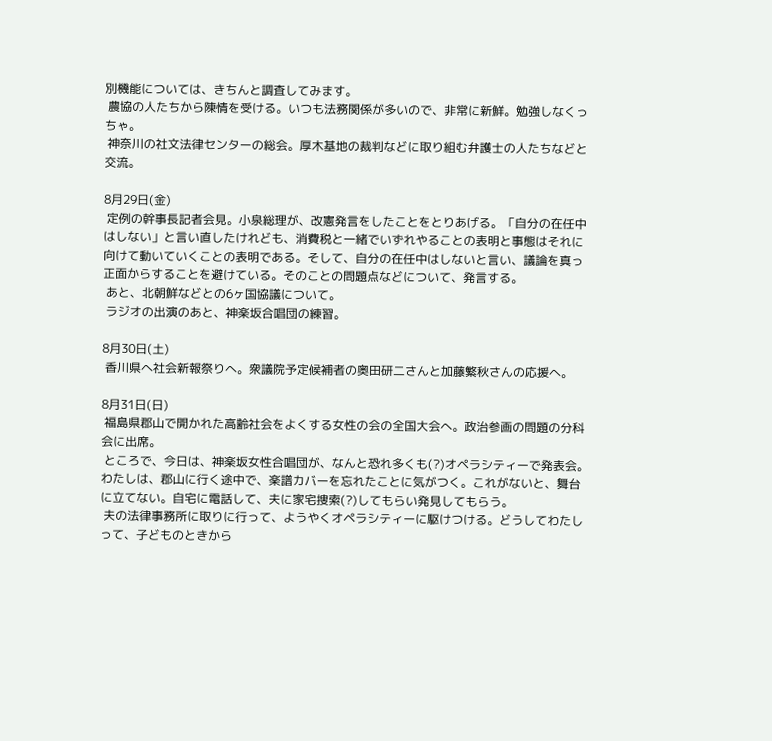別機能については、きちんと調査してみます。
 農協の人たちから陳情を受ける。いつも法務関係が多いので、非常に新鮮。勉強しなくっちゃ。
 神奈川の社文法律センターの総会。厚木基地の裁判などに取り組む弁護士の人たちなどと交流。

8月29日(金)
 定例の幹事長記者会見。小泉総理が、改憲発言をしたことをとりあげる。「自分の在任中はしない」と言い直したけれども、消費税と一緒でいずれやることの表明と事態はそれに向けて動いていくことの表明である。そして、自分の在任中はしないと言い、議論を真っ正面からすることを避けている。そのことの問題点などについて、発言する。
 あと、北朝鮮などとの6ヶ国協議について。
 ラジオの出演のあと、神楽坂合唱団の練習。

8月30日(土)
 香川県へ社会新報祭りへ。衆議院予定候補者の奥田研二さんと加藤繁秋さんの応援へ。

8月31日(日)
 福島県郡山で開かれた高齢社会をよくする女性の会の全国大会へ。政治参画の問題の分科会に出席。
 ところで、今日は、神楽坂女性合唱団が、なんと恐れ多くも(?)オペラシティーで発表会。わたしは、郡山に行く途中で、楽譜カバーを忘れたことに気がつく。これがないと、舞台に立てない。自宅に電話して、夫に家宅捜索(?)してもらい発見してもらう。
 夫の法律事務所に取りに行って、ようやくオペラシティーに駆けつける。どうしてわたしって、子どものときから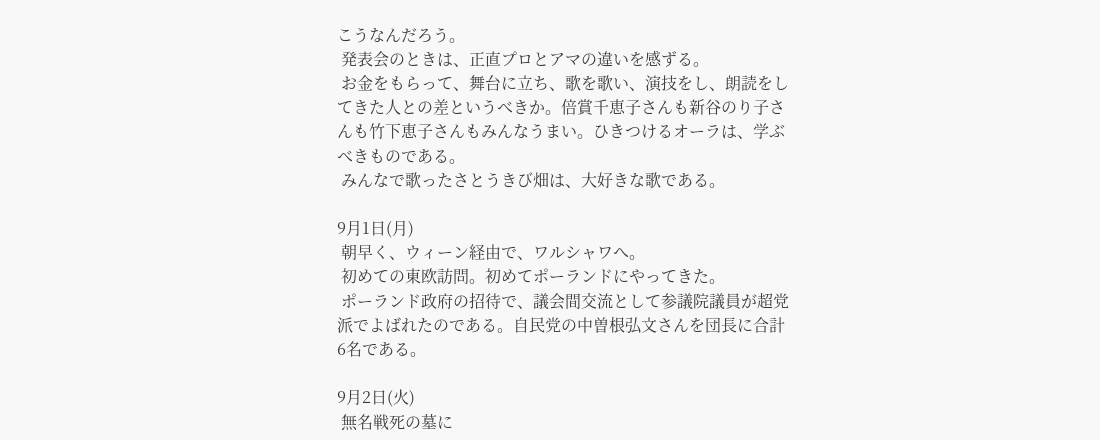こうなんだろう。
 発表会のときは、正直プロとアマの違いを感ずる。
 お金をもらって、舞台に立ち、歌を歌い、演技をし、朗読をしてきた人との差というべきか。倍賞千恵子さんも新谷のり子さんも竹下恵子さんもみんなうまい。ひきつけるオーラは、学ぶべきものである。
 みんなで歌ったさとうきび畑は、大好きな歌である。

9月1日(月)
 朝早く、ウィーン経由で、ワルシャワへ。
 初めての東欧訪問。初めてポーランドにやってきた。
 ポーランド政府の招待で、議会間交流として参議院議員が超党派でよばれたのである。自民党の中曽根弘文さんを団長に合計6名である。

9月2日(火)
 無名戦死の墓に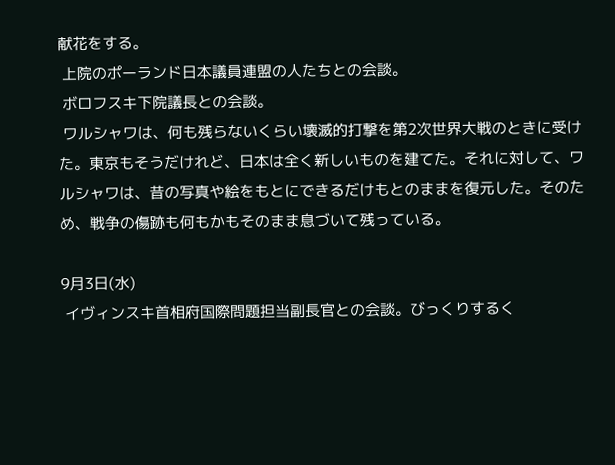献花をする。
 上院のポーランド日本議員連盟の人たちとの会談。
 ボロフスキ下院議長との会談。
 ワルシャワは、何も残らないくらい壊滅的打撃を第2次世界大戦のときに受けた。東京もそうだけれど、日本は全く新しいものを建てた。それに対して、ワルシャワは、昔の写真や絵をもとにできるだけもとのままを復元した。そのため、戦争の傷跡も何もかもそのまま息づいて残っている。

9月3日(水)
 イヴィンスキ首相府国際問題担当副長官との会談。びっくりするく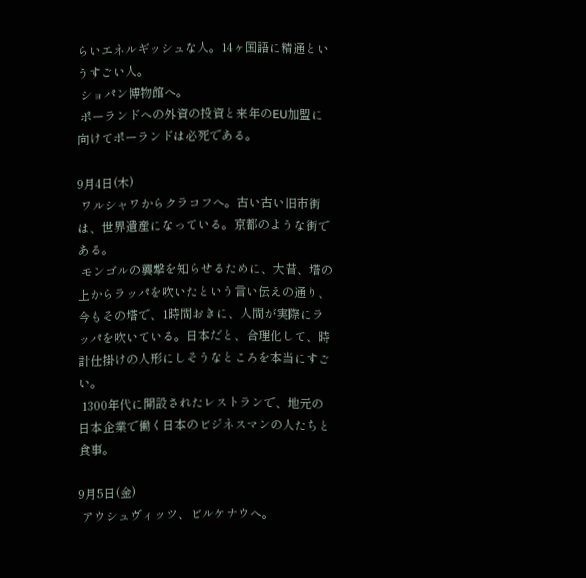らいエネルギッシュな人。14ヶ国語に精通というすごい人。
 ショパン博物館へ。
 ポーランドへの外資の投資と来年のEU加盟に向けてポーランドは必死である。

9月4日(木)
 ワルシャワからクラコフへ。古い古い旧市街は、世界遺産になっている。京都のような街である。
 モンゴルの襲撃を知らせるために、大昔、塔の上からラッパを吹いたという言い伝えの通り、今もその塔で、1時間おきに、人間が実際にラッパを吹いている。日本だと、合理化して、時計仕掛けの人形にしそうなところを本当にすごい。
 1300年代に開設されたレストランで、地元の日本企業で働く日本のビジネスマンの人たちと食事。

9月5日(金)
 アウシュヴィッツ、ビルケナウへ。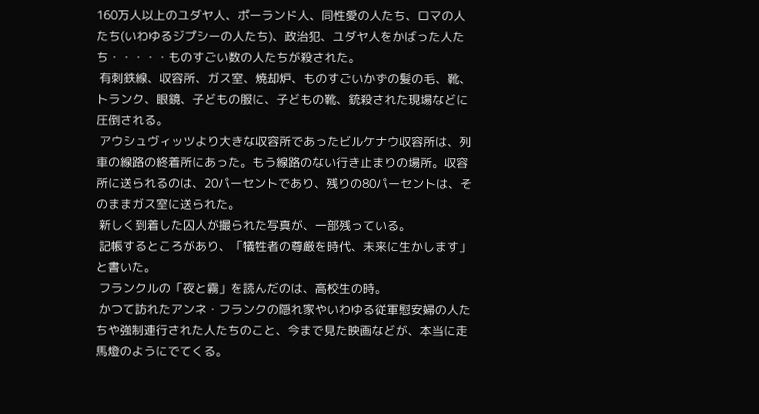160万人以上のユダヤ人、ポーランド人、同性愛の人たち、ロマの人たち(いわゆるジプシーの人たち)、政治犯、ユダヤ人をかばった人たち・・・・・ものすごい数の人たちが殺された。
 有刺鉄線、収容所、ガス室、焼却炉、ものすごいかずの髪の毛、靴、トランク、眼鏡、子どもの服に、子どもの靴、銃殺された現場などに圧倒される。
 アウシュヴィッツより大きな収容所であったビルケナウ収容所は、列車の線路の終着所にあった。もう線路のない行き止まりの場所。収容所に送られるのは、20パーセントであり、残りの80パーセントは、そのままガス室に送られた。
 新しく到着した囚人が撮られた写真が、一部残っている。
 記帳するところがあり、「犠牲者の尊厳を時代、未来に生かします」と書いた。
 フランクルの「夜と霧」を読んだのは、高校生の時。
 かつて訪れたアンネ・フランクの隠れ家やいわゆる従軍慰安婦の人たちや強制連行された人たちのこと、今まで見た映画などが、本当に走馬燈のようにでてくる。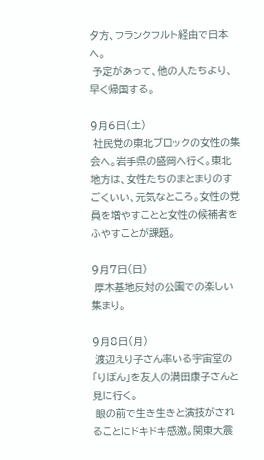夕方、フランクフルト経由で日本へ。
 予定があって、他の人たちより、早く帰国する。

9月6日(土)
 社民党の東北ブロックの女性の集会へ。岩手県の盛岡へ行く。東北地方は、女性たちのまとまりのすごくいい、元気なところ。女性の党員を増やすことと女性の候補者をふやすことが課題。

9月7日(日)
 厚木基地反対の公園での楽しい集まり。

9月8日(月)
 渡辺えり子さん率いる宇宙堂の「りぼん」を友人の満田康子さんと見に行く。
 眼の前で生き生きと演技がされることにドキドキ感激。関東大震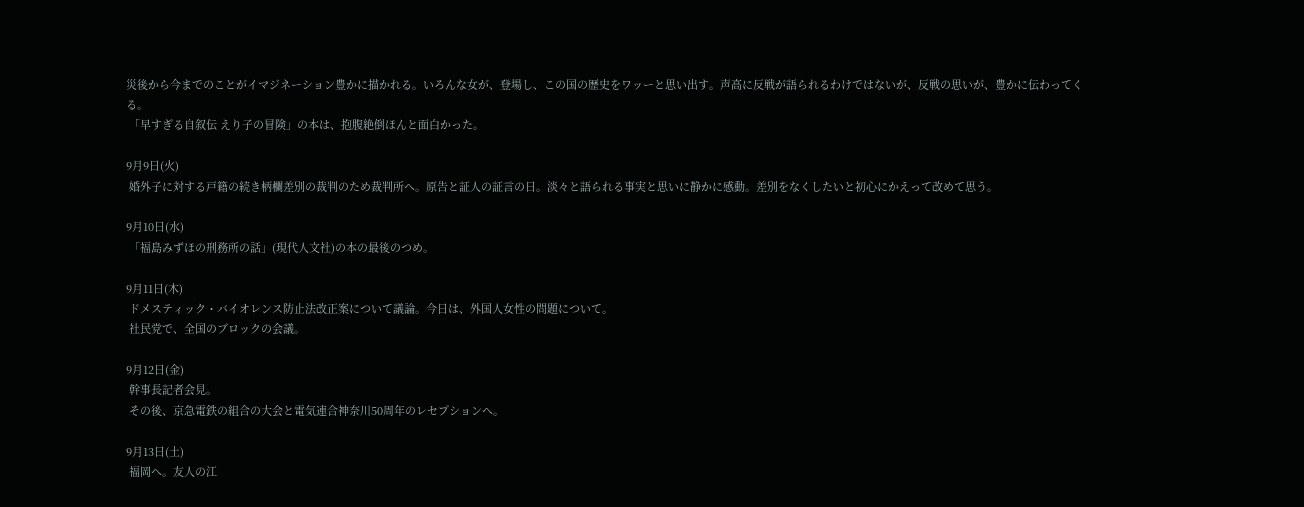災後から今までのことがイマジネーション豊かに描かれる。いろんな女が、登場し、この国の歴史をワッーと思い出す。声高に反戦が語られるわけではないが、反戦の思いが、豊かに伝わってくる。
 「早すぎる自叙伝 えり子の冒険」の本は、抱腹絶倒ほんと面白かった。

9月9日(火)
 婚外子に対する戸籍の続き柄欄差別の裁判のため裁判所へ。原告と証人の証言の日。淡々と語られる事実と思いに静かに感動。差別をなくしたいと初心にかえって改めて思う。

9月10日(水)
 「福島みずほの刑務所の話」(現代人文社)の本の最後のつめ。

9月11日(木)
 ドメスティック・バイオレンス防止法改正案について議論。今日は、外国人女性の問題について。
 社民党で、全国のブロックの会議。

9月12日(金)
 幹事長記者会見。
 その後、京急電鉄の組合の大会と電気連合神奈川50周年のレセプションへ。

9月13日(土)
 福岡へ。友人の江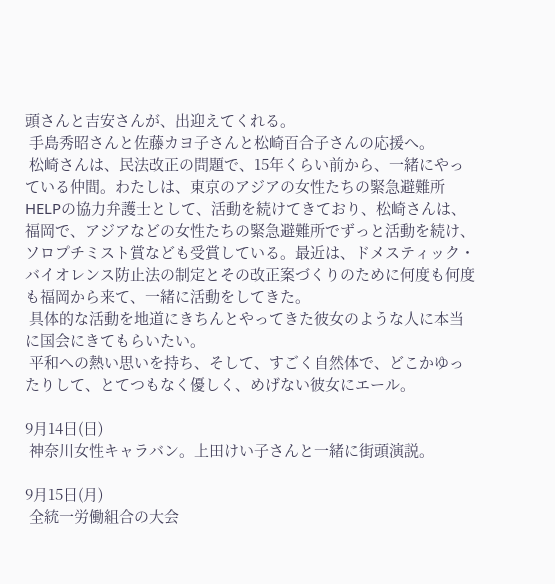頭さんと吉安さんが、出迎えてくれる。
 手島秀昭さんと佐藤カヨ子さんと松崎百合子さんの応援へ。
 松崎さんは、民法改正の問題で、15年くらい前から、一緒にやっている仲間。わたしは、東京のアジアの女性たちの緊急避難所HELPの協力弁護士として、活動を続けてきており、松崎さんは、福岡で、アジアなどの女性たちの緊急避難所でずっと活動を続け、ソロプチミスト賞なども受賞している。最近は、ドメスティック・バイオレンス防止法の制定とその改正案づくりのために何度も何度も福岡から来て、一緒に活動をしてきた。
 具体的な活動を地道にきちんとやってきた彼女のような人に本当に国会にきてもらいたい。
 平和への熱い思いを持ち、そして、すごく自然体で、どこかゆったりして、とてつもなく優しく、めげない彼女にエール。

9月14日(日)
 神奈川女性キャラバン。上田けい子さんと一緒に街頭演説。

9月15日(月)
 全統一労働組合の大会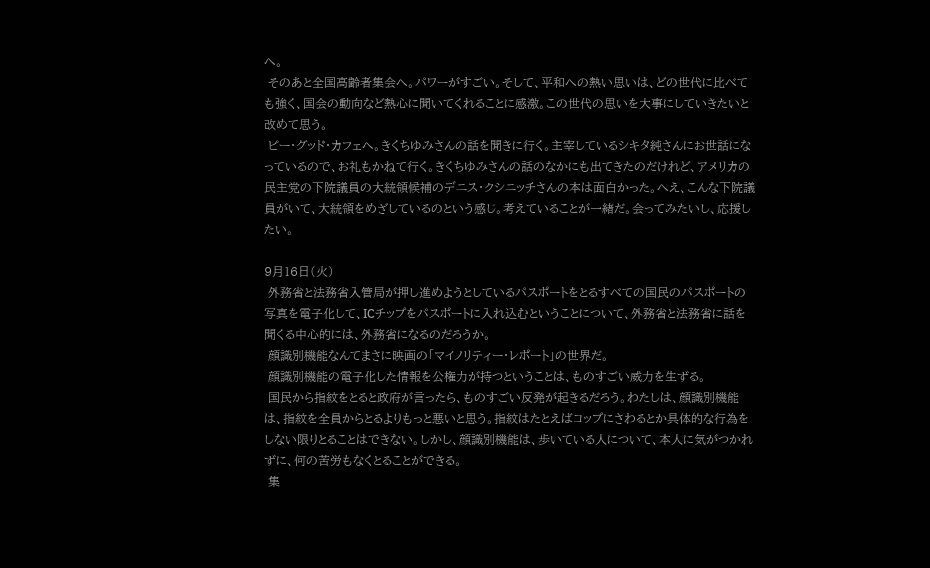へ。
 そのあと全国高齢者集会へ。パワーがすごい。そして、平和への熱い思いは、どの世代に比べても強く、国会の動向など熱心に聞いてくれることに感激。この世代の思いを大事にしていきたいと改めて思う。
 ピー・グッド・カフェへ。きくちゆみさんの話を聞きに行く。主宰しているシキタ純さんにお世話になっているので、お礼もかねて行く。きくちゆみさんの話のなかにも出てきたのだけれど、アメリカの民主党の下院議員の大統領候補のデニス・クシニッチさんの本は面白かった。へえ、こんな下院議員がいて、大統領をめざしているのという感じ。考えていることが一緒だ。会ってみたいし、応援したい。

9月16日(火)
 外務省と法務省入管局が押し進めようとしているパスポートをとるすべての国民のパスポートの写真を電子化して、ICチップをパスポートに入れ込むということについて、外務省と法務省に話を聞くる中心的には、外務省になるのだろうか。
 顔識別機能なんてまさに映画の「マイノリティー・レポート」の世界だ。
 顔識別機能の電子化した情報を公権力が持つということは、ものすごい威力を生ずる。
 国民から指紋をとると政府が言ったら、ものすごい反発が起きるだろう。わたしは、顔識別機能は、指紋を全員からとるよりもっと悪いと思う。指紋はたとえばコップにさわるとか具体的な行為をしない限りとることはできない。しかし、顔識別機能は、歩いている人について、本人に気がつかれずに、何の苦労もなくとることができる。
 集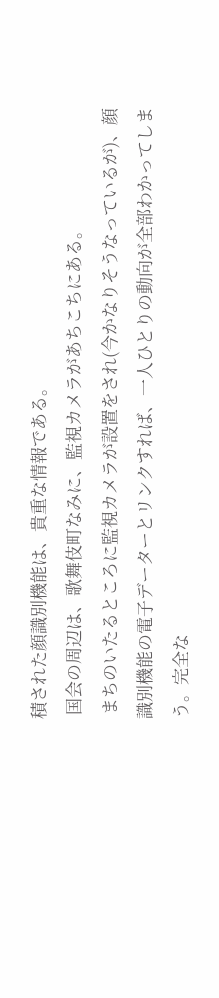積された顔識別機能は、貴重な情報である。
 国会の周辺は、歌舞伎町なみに、監視カメラがあちこちにある。
 まちのいたるところに監視カメラが設置をされ(今かなりそうなっているが)、顔識別機能の電子データーとリンクすれば、一人ひとりの動向が全部わかってしまう。完全な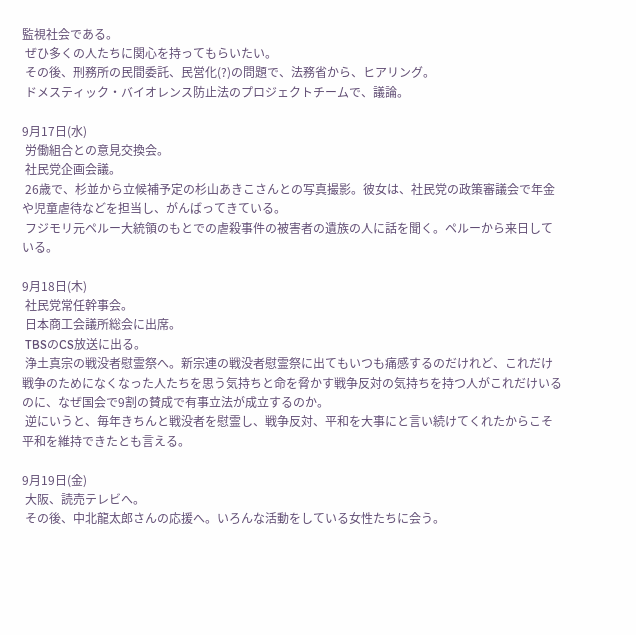監視社会である。
 ぜひ多くの人たちに関心を持ってもらいたい。
 その後、刑務所の民間委託、民営化(?)の問題で、法務省から、ヒアリング。
 ドメスティック・バイオレンス防止法のプロジェクトチームで、議論。

9月17日(水)
 労働組合との意見交換会。
 社民党企画会議。
 26歳で、杉並から立候補予定の杉山あきこさんとの写真撮影。彼女は、社民党の政策審議会で年金や児童虐待などを担当し、がんばってきている。
 フジモリ元ペルー大統領のもとでの虐殺事件の被害者の遺族の人に話を聞く。ペルーから来日している。

9月18日(木)
 社民党常任幹事会。
 日本商工会議所総会に出席。
 TBSのCS放送に出る。
 浄土真宗の戦没者慰霊祭へ。新宗連の戦没者慰霊祭に出てもいつも痛感するのだけれど、これだけ戦争のためになくなった人たちを思う気持ちと命を脅かす戦争反対の気持ちを持つ人がこれだけいるのに、なぜ国会で9割の賛成で有事立法が成立するのか。
 逆にいうと、毎年きちんと戦没者を慰霊し、戦争反対、平和を大事にと言い続けてくれたからこそ平和を維持できたとも言える。

9月19日(金)
 大阪、読売テレビへ。
 その後、中北龍太郎さんの応援へ。いろんな活動をしている女性たちに会う。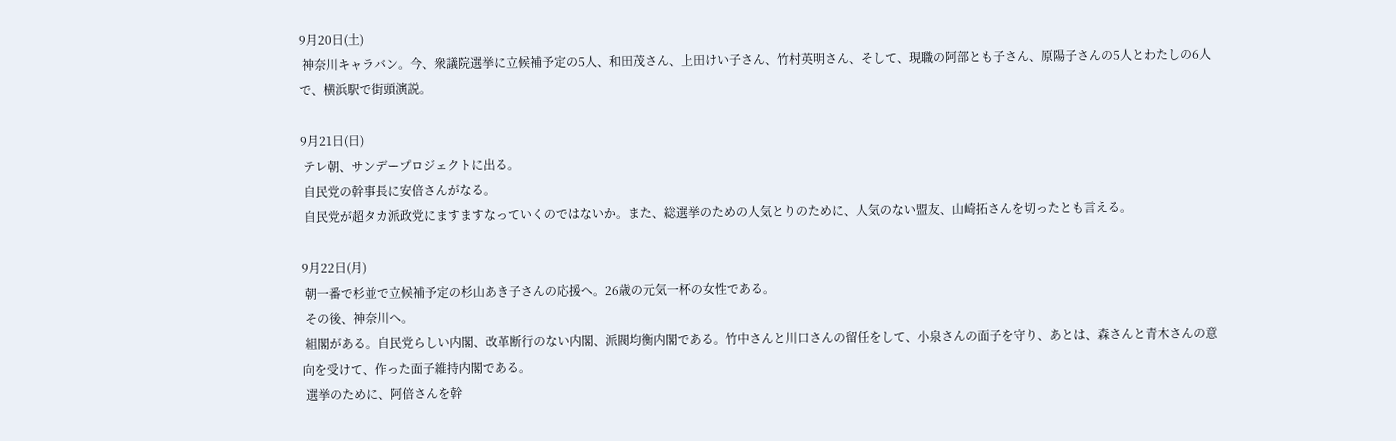9月20日(土)
 神奈川キャラバン。今、衆議院選挙に立候補予定の5人、和田茂さん、上田けい子さん、竹村英明さん、そして、現職の阿部とも子さん、原陽子さんの5人とわたしの6人で、横浜駅で街頭演説。

9月21日(日)
 テレ朝、サンデープロジェクトに出る。
 自民党の幹事長に安倍さんがなる。
 自民党が超タカ派政党にますますなっていくのではないか。また、総選挙のための人気とりのために、人気のない盟友、山崎拓さんを切ったとも言える。

9月22日(月)
 朝一番で杉並で立候補予定の杉山あき子さんの応援へ。26歳の元気一杯の女性である。
 その後、神奈川へ。
 組閣がある。自民党らしい内閣、改革断行のない内閣、派閥均衡内閣である。竹中さんと川口さんの留任をして、小泉さんの面子を守り、あとは、森さんと青木さんの意向を受けて、作った面子維持内閣である。
 選挙のために、阿倍さんを幹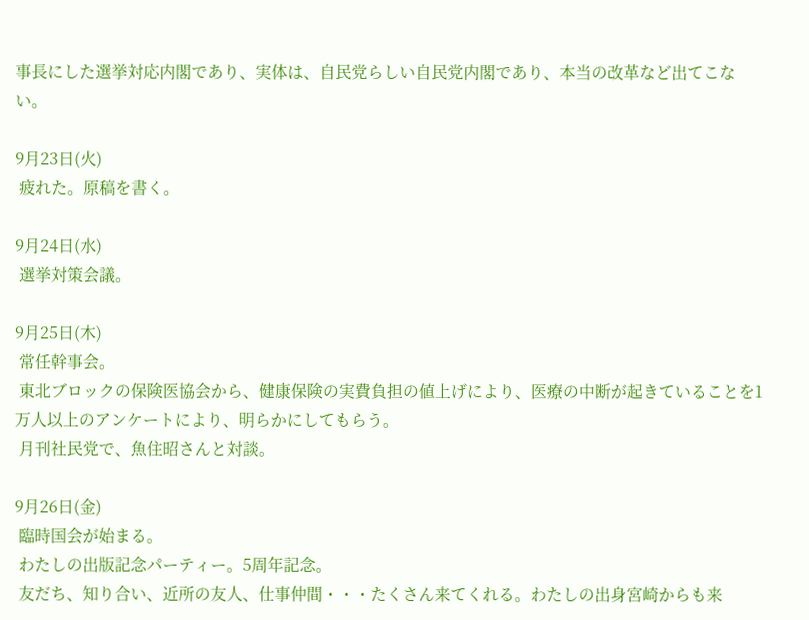事長にした選挙対応内閣であり、実体は、自民党らしい自民党内閣であり、本当の改革など出てこない。

9月23日(火)
 疲れた。原稿を書く。

9月24日(水)
 選挙対策会議。

9月25日(木)
 常任幹事会。
 東北ブロックの保険医協会から、健康保険の実費負担の値上げにより、医療の中断が起きていることを1万人以上のアンケートにより、明らかにしてもらう。
 月刊社民党で、魚住昭さんと対談。

9月26日(金)
 臨時国会が始まる。
 わたしの出版記念パーティー。5周年記念。
 友だち、知り合い、近所の友人、仕事仲間・・・たくさん来てくれる。わたしの出身宮崎からも来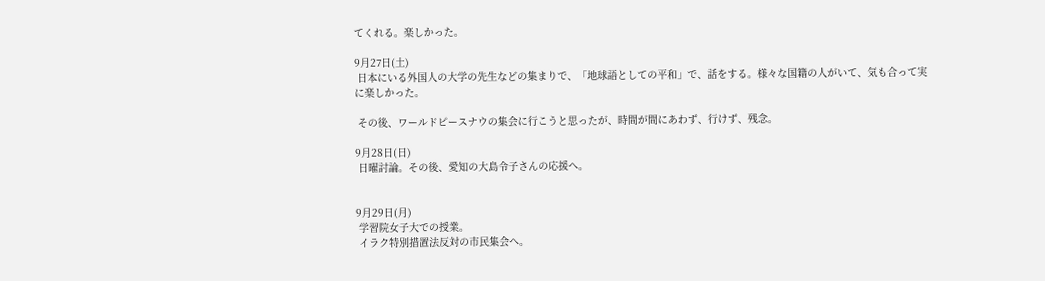てくれる。楽しかった。

9月27日(土)
 日本にいる外国人の大学の先生などの集まりで、「地球語としての平和」で、話をする。様々な国籍の人がいて、気も合って実に楽しかった。

 その後、ワールドピースナウの集会に行こうと思ったが、時間が間にあわず、行けず、残念。

9月28日(日)
 日曜討論。その後、愛知の大島令子さんの応援へ。


9月29日(月)
 学習院女子大での授業。
 イラク特別措置法反対の市民集会へ。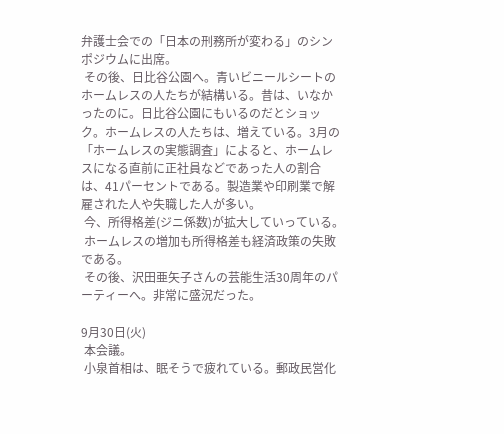弁護士会での「日本の刑務所が変わる」のシンポジウムに出席。
 その後、日比谷公園へ。青いビニールシートのホームレスの人たちが結構いる。昔は、いなかったのに。日比谷公園にもいるのだとショック。ホームレスの人たちは、増えている。3月の「ホームレスの実態調査」によると、ホームレスになる直前に正社員などであった人の割合は、41パーセントである。製造業や印刷業で解雇された人や失職した人が多い。
 今、所得格差(ジニ係数)が拡大していっている。
 ホームレスの増加も所得格差も経済政策の失敗である。
 その後、沢田亜矢子さんの芸能生活30周年のパーティーへ。非常に盛況だった。

9月30日(火)
 本会議。
 小泉首相は、眠そうで疲れている。郵政民営化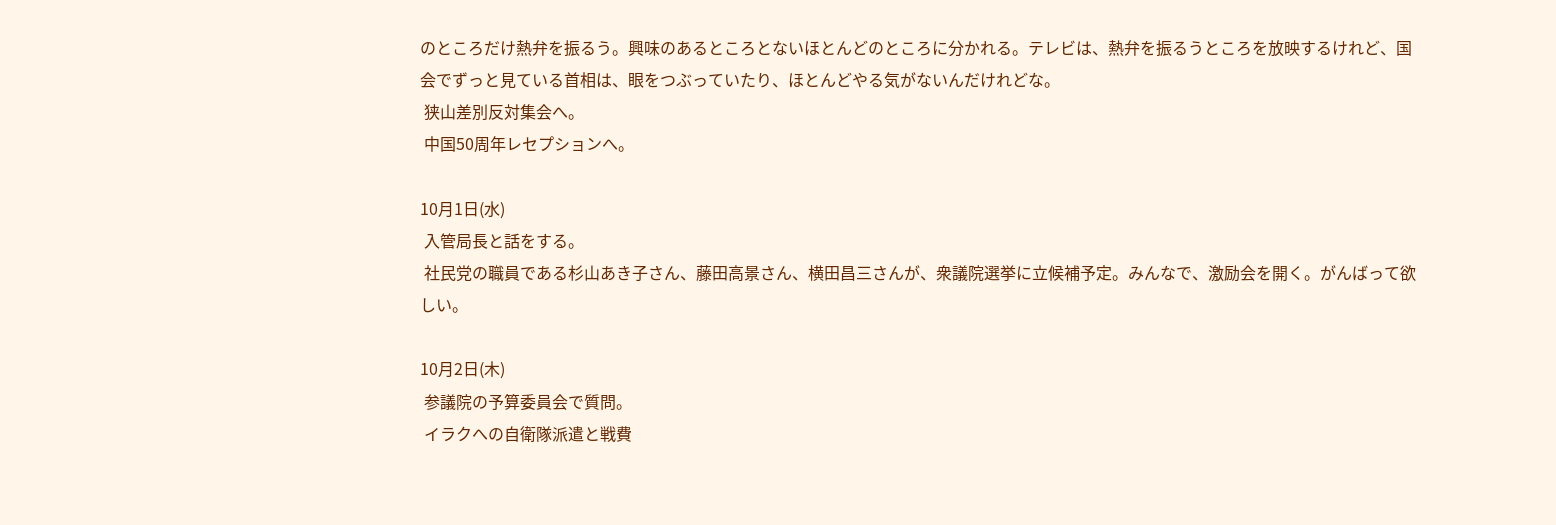のところだけ熱弁を振るう。興味のあるところとないほとんどのところに分かれる。テレビは、熱弁を振るうところを放映するけれど、国会でずっと見ている首相は、眼をつぶっていたり、ほとんどやる気がないんだけれどな。
 狭山差別反対集会へ。
 中国50周年レセプションへ。

10月1日(水)
 入管局長と話をする。
 社民党の職員である杉山あき子さん、藤田高景さん、横田昌三さんが、衆議院選挙に立候補予定。みんなで、激励会を開く。がんばって欲しい。

10月2日(木)
 参議院の予算委員会で質問。
 イラクへの自衛隊派遣と戦費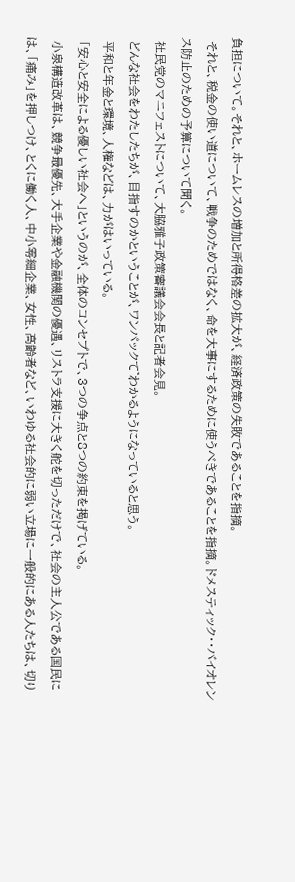負担について。それと、ホームレスの増加と所得格差の拡大が、経済政策の失敗であることを指摘。
 それと、税金の使い道について、戦争のためではなく、命を大事にするために使うべきであることを指摘。ドメスティック・・バイオレンス防止のための予算について聞く。
 社民党のマニフェストについて、大脇雅子政策審議会会長と記者会見。
 どんな社会をわたしたちが、目指すのかということが、ワンパックて゛わかるようになっていると思う。
 平和と年金と環境、人権などは、力がはいっている。
 「安心と安全による優しい社会へ」というのが、全体のコンセプトで、3つの争点と8つの約束を掲げている。
 小泉構造改革は、競争最優先、大手企業や金融機関の優遇、リストラ支援に大きく舵を切っただけで、社会の主人公である国民には、「痛み」を押しつけ、とくに働く人、中小零細企業、女性、高齢者など、いわゆる社会的に弱い立場に一般的にある人たちは、切り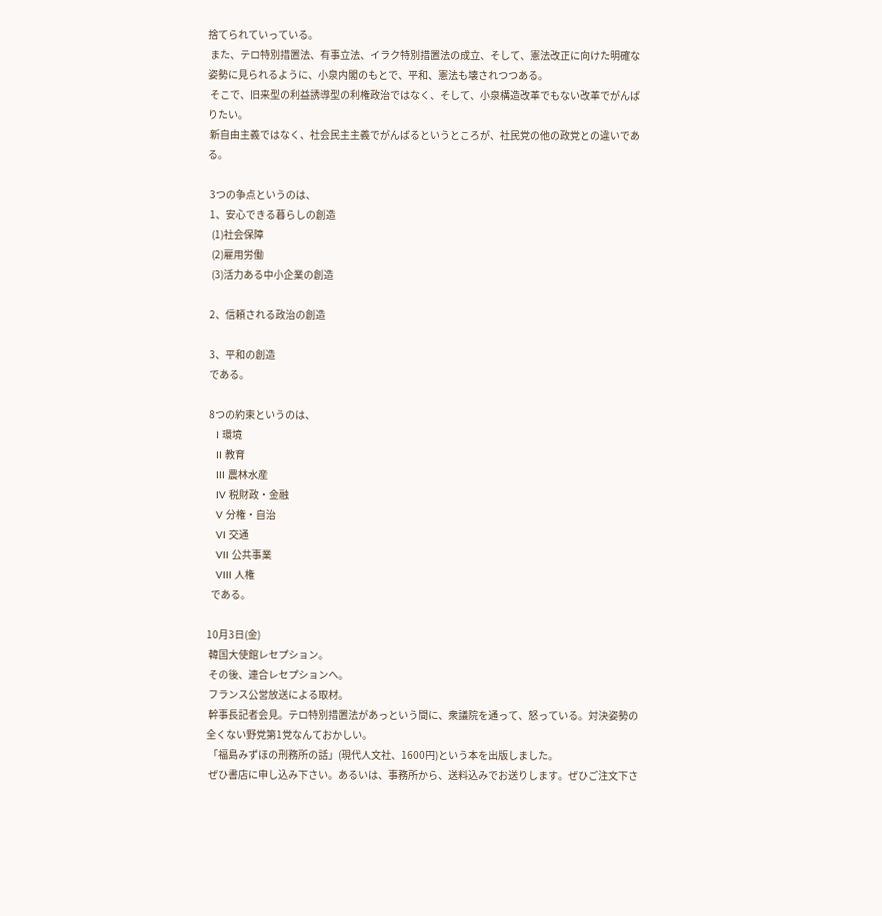捨てられていっている。
 また、テロ特別措置法、有事立法、イラク特別措置法の成立、そして、憲法改正に向けた明確な姿勢に見られるように、小泉内閣のもとで、平和、憲法も壊されつつある。
 そこで、旧来型の利益誘導型の利権政治ではなく、そして、小泉構造改革でもない改革でがんばりたい。
 新自由主義ではなく、社会民主主義でがんばるというところが、社民党の他の政党との違いである。

 3つの争点というのは、
 1、安心できる暮らしの創造
  (1)社会保障
  (2)雇用労働
  (3)活力ある中小企業の創造

 2、信頼される政治の創造

 3、平和の創造
 である。

 8つの約束というのは、
   I 環境
   II 教育
   III 農林水産
   IV 税財政・金融
   V 分権・自治
   VI 交通
   VII 公共事業
   VIII 人権
  である。

10月3日(金)
 韓国大使館レセプション。
 その後、連合レセプションへ。
 フランス公営放送による取材。
 幹事長記者会見。テロ特別措置法があっという間に、衆議院を通って、怒っている。対決姿勢の全くない野党第1党なんておかしい。
 「福島みずほの刑務所の話」(現代人文社、1600円)という本を出版しました。
 ぜひ書店に申し込み下さい。あるいは、事務所から、送料込みでお送りします。ぜひご注文下さ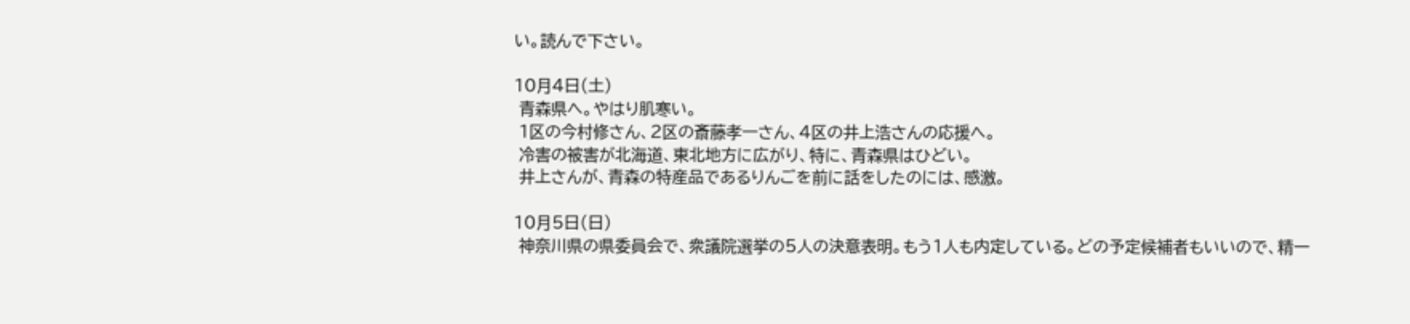い。読んで下さい。

10月4日(土)
 青森県へ。やはり肌寒い。
 1区の今村修さん、2区の斎藤孝一さん、4区の井上浩さんの応援へ。
 冷害の被害が北海道、東北地方に広がり、特に、青森県はひどい。
 井上さんが、青森の特産品であるりんごを前に話をしたのには、感激。

10月5日(日)
 神奈川県の県委員会で、衆議院選挙の5人の決意表明。もう1人も内定している。どの予定候補者もいいので、精一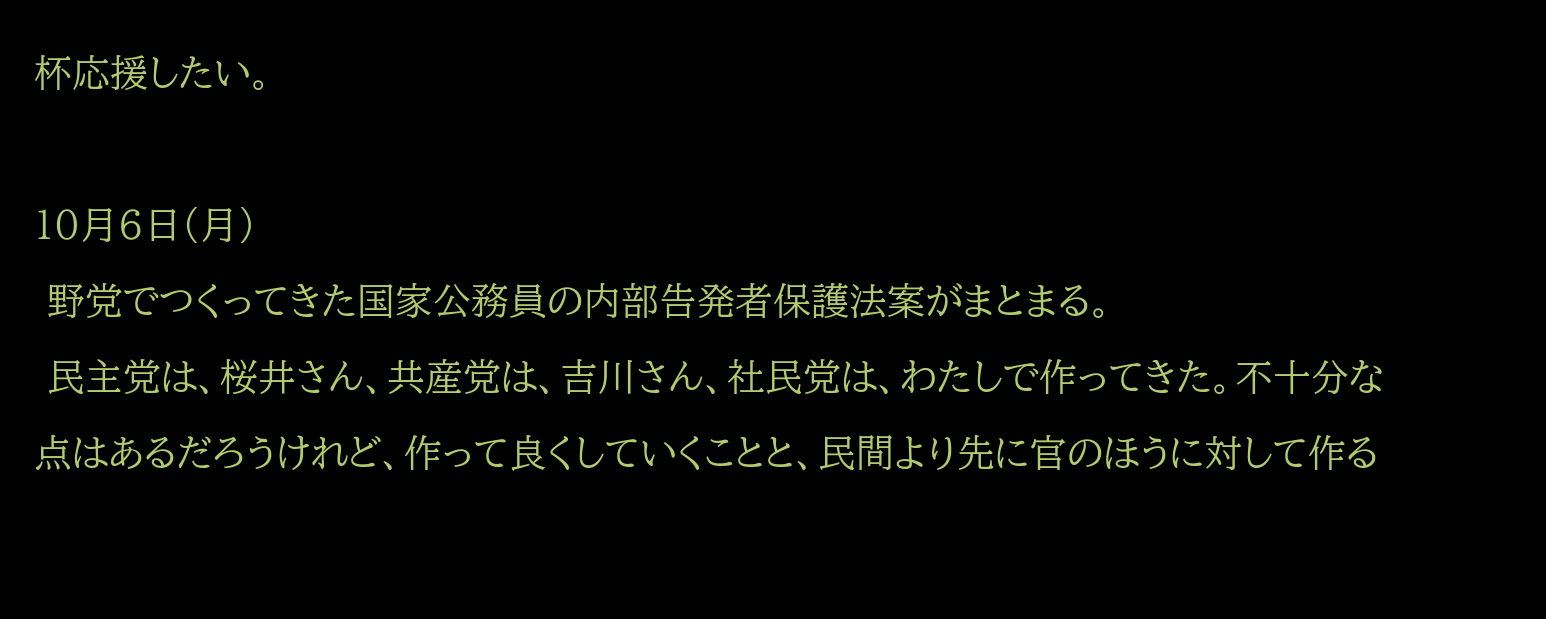杯応援したい。

10月6日(月)
 野党でつくってきた国家公務員の内部告発者保護法案がまとまる。
 民主党は、桜井さん、共産党は、吉川さん、社民党は、わたしで作ってきた。不十分な点はあるだろうけれど、作って良くしていくことと、民間より先に官のほうに対して作る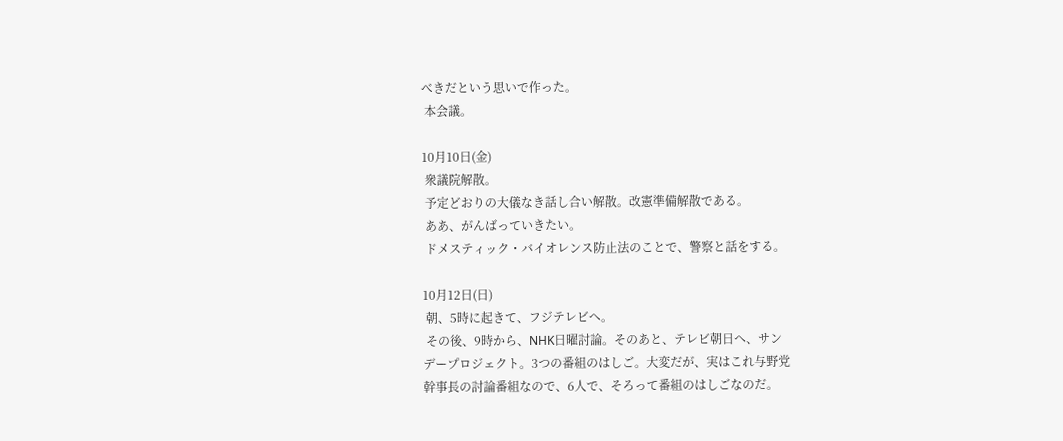べきだという思いで作った。
 本会議。

10月10日(金)
 衆議院解散。
 予定どおりの大儀なき話し合い解散。改憲準備解散である。
 ああ、がんばっていきたい。
 ドメスティック・バイオレンス防止法のことで、警察と話をする。

10月12日(日)
 朝、5時に起きて、フジテレビへ。
 その後、9時から、NHK日曜討論。そのあと、テレビ朝日へ、サン
デープロジェクト。3つの番組のはしご。大変だが、実はこれ与野党
幹事長の討論番組なので、6人で、そろって番組のはしごなのだ。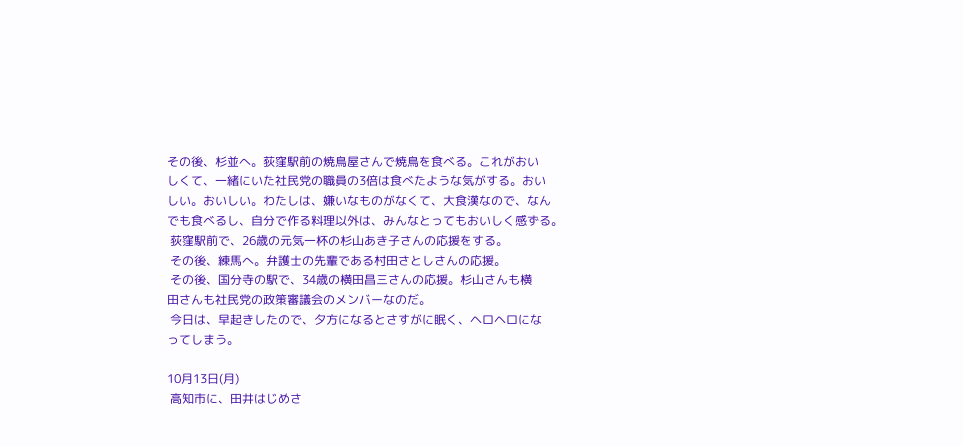その後、杉並へ。荻窪駅前の焼鳥屋さんで焼鳥を食べる。これがおい
しくて、一緒にいた社民党の職員の3倍は食べたような気がする。おい
しい。おいしい。わたしは、嫌いなものがなくて、大食漢なので、なん
でも食べるし、自分で作る料理以外は、みんなとってもおいしく感ずる。
 荻窪駅前で、26歳の元気一杯の杉山あき子さんの応援をする。
 その後、練馬へ。弁護士の先輩である村田さとしさんの応援。
 その後、国分寺の駅で、34歳の横田昌三さんの応援。杉山さんも横
田さんも社民党の政策審議会のメンバーなのだ。
 今日は、早起きしたので、夕方になるとさすがに眠く、ヘロヘロにな
ってしまう。

10月13日(月)
 高知市に、田井はじめさ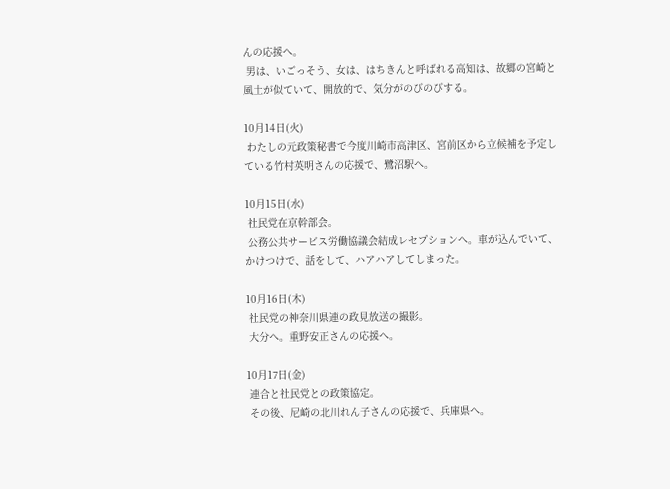んの応援へ。
 男は、いごっそう、女は、はちきんと呼ばれる高知は、故郷の宮崎と
風土が似ていて、開放的で、気分がのびのびする。

10月14日(火)
 わたしの元政策秘書で今度川崎市高津区、宮前区から立候補を予定し
ている竹村英明さんの応援で、鷺沼駅へ。

10月15日(水)
 社民党在京幹部会。
 公務公共サービス労働協議会結成レセプションへ。車が込んでいて、
かけつけで、話をして、ハアハアしてしまった。

10月16日(木)
 社民党の神奈川県連の政見放送の撮影。
 大分へ。重野安正さんの応援へ。

10月17日(金)
 連合と社民党との政策協定。
 その後、尼崎の北川れん子さんの応援で、兵庫県へ。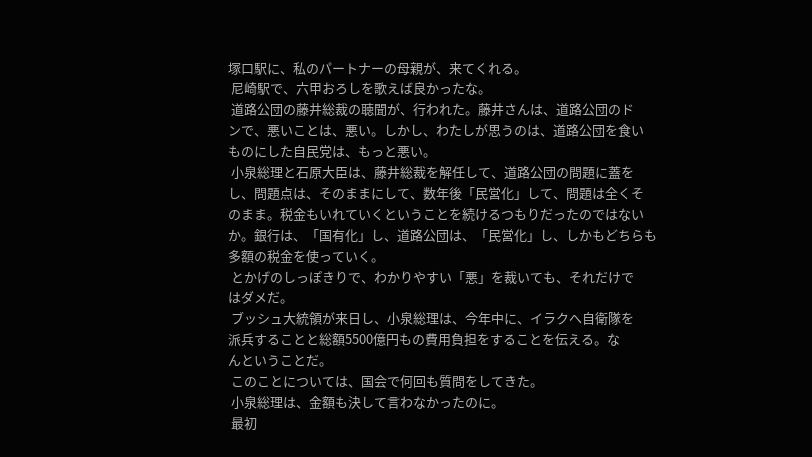塚口駅に、私のパートナーの母親が、来てくれる。
 尼崎駅で、六甲おろしを歌えば良かったな。
 道路公団の藤井総裁の聴聞が、行われた。藤井さんは、道路公団のド
ンで、悪いことは、悪い。しかし、わたしが思うのは、道路公団を食い
ものにした自民党は、もっと悪い。
 小泉総理と石原大臣は、藤井総裁を解任して、道路公団の問題に蓋を
し、問題点は、そのままにして、数年後「民営化」して、問題は全くそ
のまま。税金もいれていくということを続けるつもりだったのではない
か。銀行は、「国有化」し、道路公団は、「民営化」し、しかもどちらも
多額の税金を使っていく。
 とかげのしっぽきりで、わかりやすい「悪」を裁いても、それだけで
はダメだ。
 ブッシュ大統領が来日し、小泉総理は、今年中に、イラクへ自衛隊を
派兵することと総額5500億円もの費用負担をすることを伝える。な
んということだ。
 このことについては、国会で何回も質問をしてきた。
 小泉総理は、金額も決して言わなかったのに。
 最初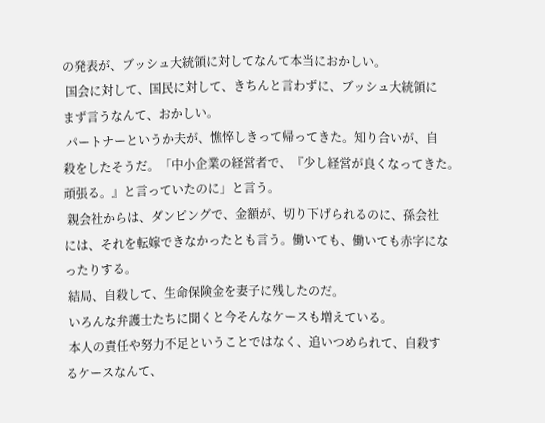の発表が、ブッシュ大統領に対してなんて本当におかしい。
 国会に対して、国民に対して、きちんと言わずに、ブッシュ大統領に
まず言うなんて、おかしい。
 パートナーというか夫が、憔悴しきって帰ってきた。知り合いが、自
殺をしたそうだ。「中小企業の経営者で、『少し経営が良くなってきた。
頑張る。』と言っていたのに」と言う。
 親会社からは、ダンピングで、金額が、切り下げられるのに、孫会社
には、それを転嫁できなかったとも言う。働いても、働いても赤字にな
ったりする。
 結局、自殺して、生命保険金を妻子に残したのだ。
 いろんな弁護士たちに聞くと今そんなケースも増えている。
 本人の責任や努力不足ということではなく、追いつめられて、自殺す
るケースなんて、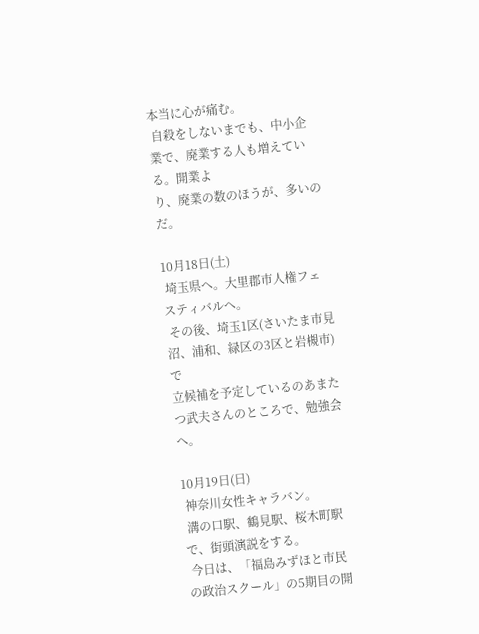本当に心が痛む。
 自殺をしないまでも、中小企業で、廃業する人も増えている。開業よ
り、廃業の数のほうが、多いのだ。

10月18日(土)
 埼玉県へ。大里郡市人権フェスティバルへ。
 その後、埼玉1区(さいたま市見沼、浦和、緑区の3区と岩槻市)で
立候補を予定しているのあまたつ武夫さんのところで、勉強会へ。

10月19日(日)
 神奈川女性キャラバン。
 溝の口駅、鶴見駅、桜木町駅で、街頭演説をする。
 今日は、「福島みずほと市民の政治スクール」の5期目の開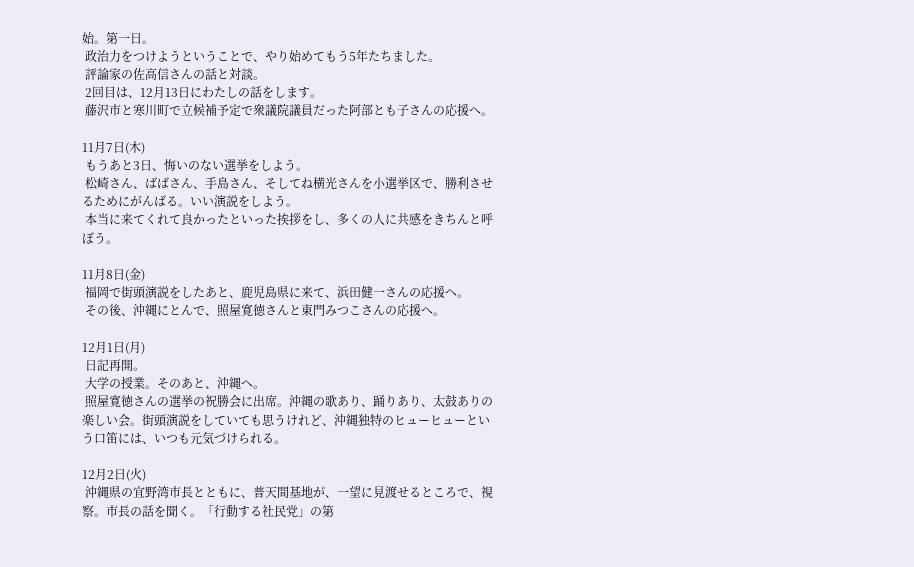始。第一日。
 政治力をつけようということで、やり始めてもう5年たちました。
 評論家の佐高信さんの話と対談。
 2回目は、12月13日にわたしの話をします。
 藤沢市と寒川町で立候補予定で衆議院議員だった阿部とも子さんの応援へ。

11月7日(木)
 もうあと3日、悔いのない選挙をしよう。
 松崎さん、ばばさん、手島さん、そしてね横光さんを小選挙区で、勝利させるためにがんばる。いい演説をしよう。
 本当に来てくれて良かったといった挨拶をし、多くの人に共感をきちんと呼ぼう。

11月8日(金)
 福岡で街頭演説をしたあと、鹿児島県に来て、浜田健一さんの応援へ。
 その後、沖縄にとんで、照屋寛徳さんと東門みつこさんの応援へ。

12月1日(月)
 日記再開。
 大学の授業。そのあと、沖縄へ。
 照屋寛徳さんの選挙の祝勝会に出席。沖縄の歌あり、踊りあり、太鼓ありの楽しい会。街頭演説をしていても思うけれど、沖縄独特のヒューヒューという口笛には、いつも元気づけられる。

12月2日(火)
 沖縄県の宜野湾市長とともに、普天間基地が、一望に見渡せるところで、視察。市長の話を聞く。「行動する社民党」の第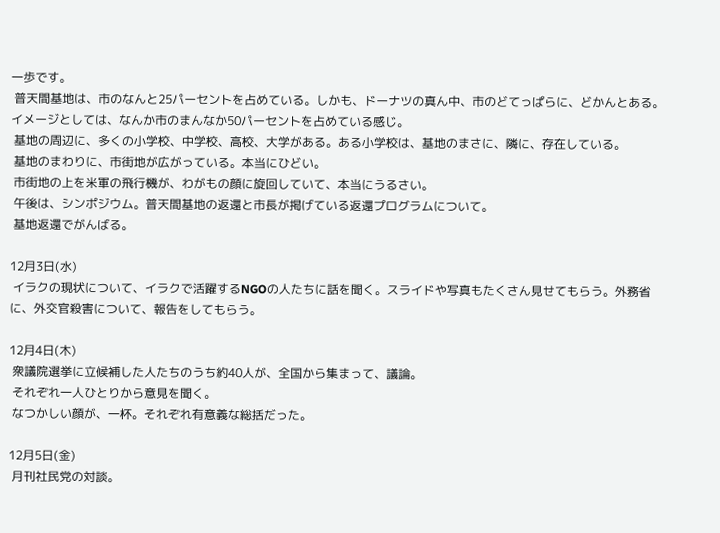一歩です。
 普天間基地は、市のなんと25パーセントを占めている。しかも、ドーナツの真ん中、市のどてっぱらに、どかんとある。イメージとしては、なんか市のまんなか50パーセントを占めている感じ。
 基地の周辺に、多くの小学校、中学校、高校、大学がある。ある小学校は、基地のまさに、隣に、存在している。
 基地のまわりに、市街地が広がっている。本当にひどい。
 市街地の上を米軍の飛行機が、わがもの顔に旋回していて、本当にうるさい。
 午後は、シンポジウム。普天間基地の返還と市長が掲げている返還プログラムについて。
 基地返還でがんばる。

12月3日(水)
 イラクの現状について、イラクで活躍するNGOの人たちに話を聞く。スライドや写真もたくさん見せてもらう。外務省に、外交官殺害について、報告をしてもらう。

12月4日(木)
 衆議院選挙に立候補した人たちのうち約40人が、全国から集まって、議論。
 それぞれ一人ひとりから意見を聞く。
 なつかしい顔が、一杯。それぞれ有意義な総括だった。

12月5日(金)
 月刊社民党の対談。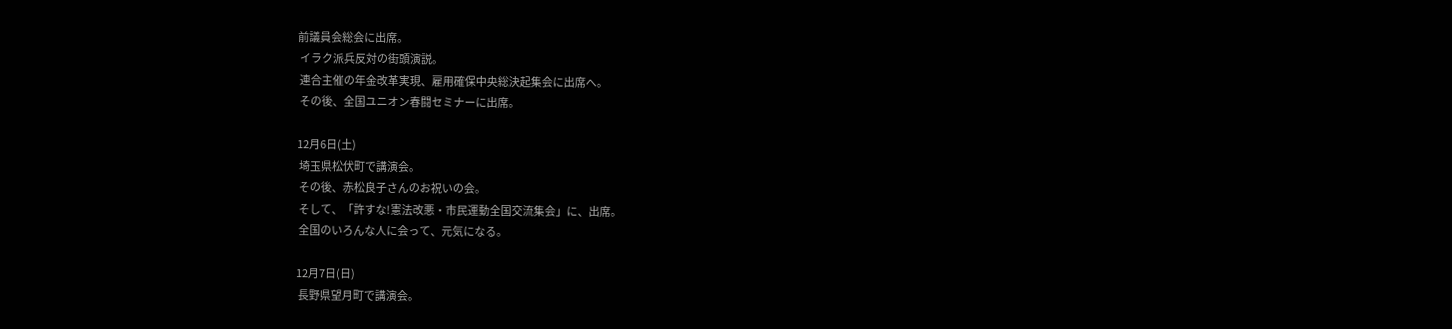前議員会総会に出席。
 イラク派兵反対の街頭演説。
 連合主催の年金改革実現、雇用確保中央総決起集会に出席へ。
 その後、全国ユニオン春闘セミナーに出席。

12月6日(土)
 埼玉県松伏町で講演会。
 その後、赤松良子さんのお祝いの会。
 そして、「許すな!憲法改悪・市民運動全国交流集会」に、出席。
 全国のいろんな人に会って、元気になる。

12月7日(日)
 長野県望月町で講演会。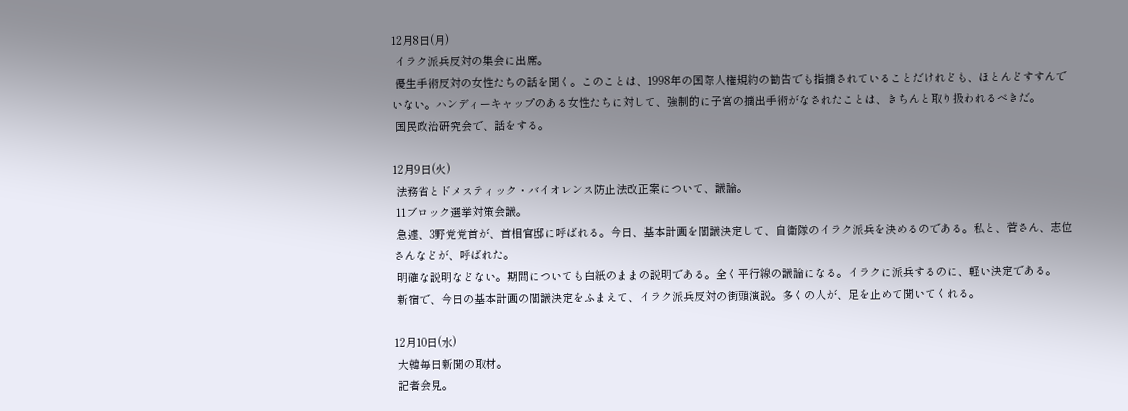12月8日(月)
 イラク派兵反対の集会に出席。
 優生手術反対の女性たちの話を聞く。このことは、1998年の国際人権規約の勧告でも指摘されていることだけれども、ほとんどすすんでいない。ハンディーキャップのある女性たちに対して、強制的に子宮の摘出手術がなされたことは、きちんと取り扱われるべきだ。
 国民政治研究会で、話をする。

12月9日(火)
 法務省とドメスティック・バイオレンス防止法改正案について、議論。
 11ブロック選挙対策会議。
 急遽、3野党党首が、首相官邸に呼ばれる。今日、基本計画を閣議決定して、自衛隊のイラク派兵を決めるのである。私と、菅さん、志位さんなどが、呼ばれた。
 明確な説明などない。期間についても白紙のままの説明である。全く平行線の議論になる。イラクに派兵するのに、軽い決定である。
 新宿で、今日の基本計画の閣議決定をふまえて、イラク派兵反対の街頭演説。多くの人が、足を止めて聞いてくれる。

12月10日(水)
 大韓毎日新聞の取材。
 記者会見。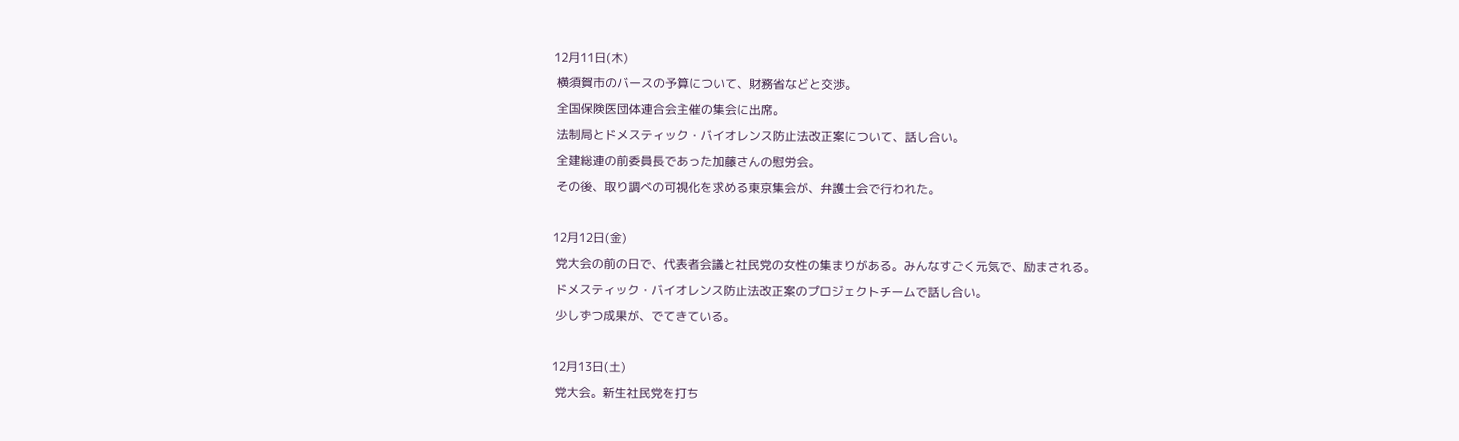12月11日(木)
 横須賀市のバースの予算について、財務省などと交渉。
 全国保険医団体連合会主催の集会に出席。
 法制局とドメスティック・バイオレンス防止法改正案について、話し合い。
 全建総連の前委員長であった加藤さんの慰労会。
 その後、取り調べの可視化を求める東京集会が、弁護士会で行われた。

12月12日(金)
 党大会の前の日で、代表者会議と社民党の女性の集まりがある。みんなすごく元気で、励まされる。
 ドメスティック・バイオレンス防止法改正案のプロジェクトチームで話し合い。
 少しずつ成果が、でてきている。

12月13日(土)
 党大会。新生社民党を打ち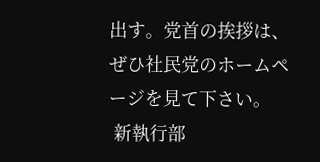出す。党首の挨拶は、ぜひ社民党のホームページを見て下さい。
 新執行部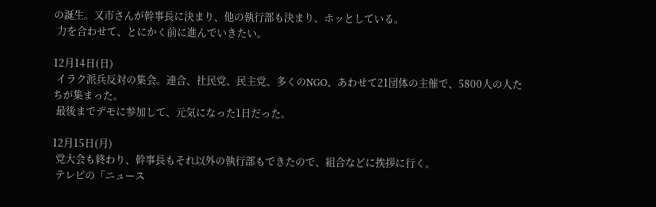の誕生。又市さんが幹事長に決まり、他の執行部も決まり、ホッとしている。
 力を合わせて、とにかく前に進んでいきたい。

12月14日(日)
 イラク派兵反対の集会。連合、社民党、民主党、多くのNGO、あわせて21団体の主催で、5800人の人たちが集まった。
 最後までデモに参加して、元気になった1日だった。

12月15日(月)
 党大会も終わり、幹事長もそれ以外の執行部もできたので、組合などに挨拶に行く。
 テレビの「ニュース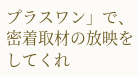プラスワン」で、密着取材の放映をしてくれ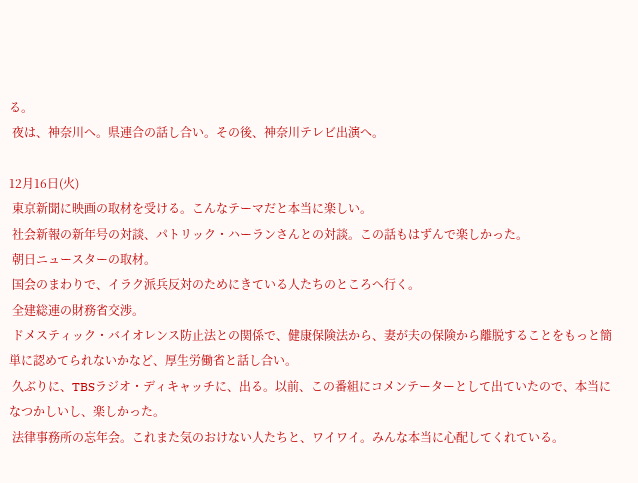る。
 夜は、神奈川へ。県連合の話し合い。その後、神奈川テレビ出演へ。

12月16日(火)
 東京新聞に映画の取材を受ける。こんなテーマだと本当に楽しい。
 社会新報の新年号の対談、パトリック・ハーランさんとの対談。この話もはずんで楽しかった。
 朝日ニュースターの取材。
 国会のまわりで、イラク派兵反対のためにきている人たちのところへ行く。
 全建総連の財務省交渉。
 ドメスティック・バイオレンス防止法との関係で、健康保険法から、妻が夫の保険から離脱することをもっと簡単に認めてられないかなど、厚生労働省と話し合い。
 久ぶりに、TBSラジオ・ディキャッチに、出る。以前、この番組にコメンテーターとして出ていたので、本当になつかしいし、楽しかった。
 法律事務所の忘年会。これまた気のおけない人たちと、ワイワイ。みんな本当に心配してくれている。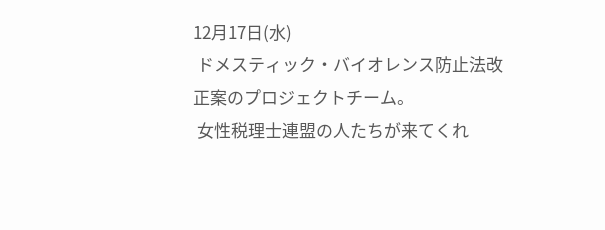12月17日(水)
 ドメスティック・バイオレンス防止法改正案のプロジェクトチーム。
 女性税理士連盟の人たちが来てくれ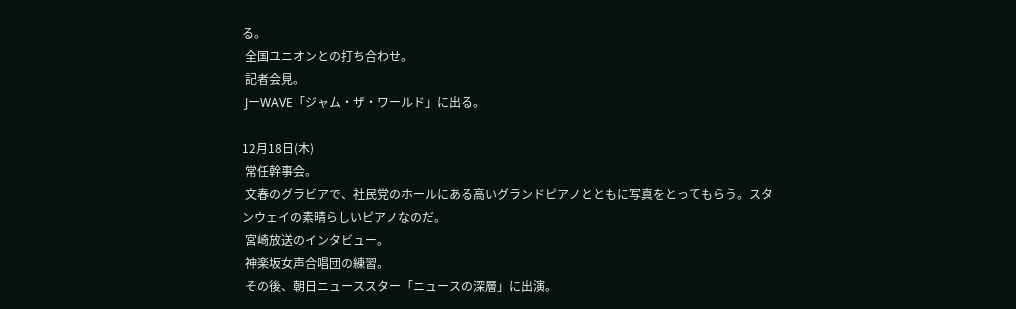る。
 全国ユニオンとの打ち合わせ。
 記者会見。
 JーWAVE「ジャム・ザ・ワールド」に出る。

12月18日(木)
 常任幹事会。
 文春のグラビアで、社民党のホールにある高いグランドピアノとともに写真をとってもらう。スタンウェイの素晴らしいピアノなのだ。
 宮崎放送のインタビュー。
 神楽坂女声合唱団の練習。
 その後、朝日ニューススター「ニュースの深層」に出演。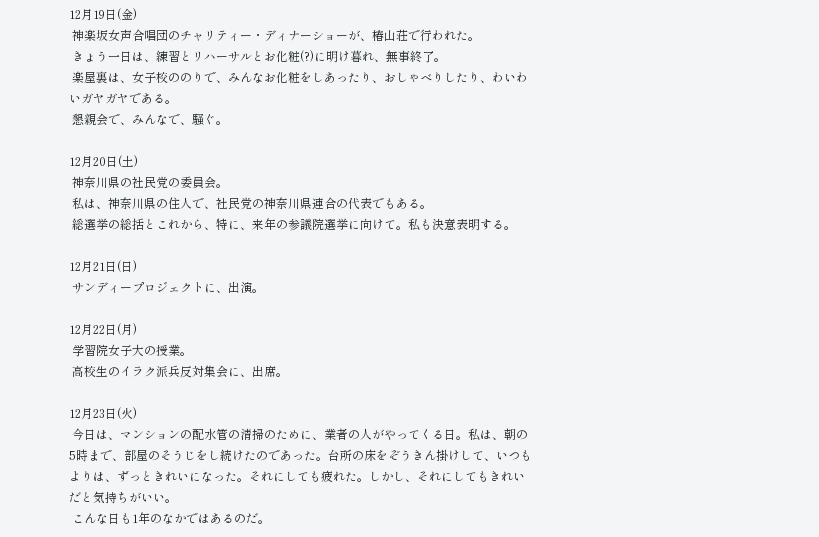12月19日(金)
 神楽坂女声合唱団のチャリティー・ディナーショーが、椿山荘で行われた。
 きょう一日は、練習とリハーサルとお化粧(?)に明け暮れ、無事終了。
 楽屋裏は、女子校ののりで、みんなお化粧をしあったり、おしゃべりしたり、わいわいガヤガヤである。
 懇親会で、みんなで、騒ぐ。

12月20日(土)
 神奈川県の社民党の委員会。
 私は、神奈川県の住人で、社民党の神奈川県連合の代表でもある。
 総選挙の総括とこれから、特に、来年の参議院選挙に向けて。私も決意表明する。

12月21日(日)
 サンディープロジェクトに、出演。

12月22日(月)
 学習院女子大の授業。
 高校生のイラク派兵反対集会に、出席。

12月23日(火)
 今日は、マンションの配水管の清掃のために、業者の人がやってくる日。私は、朝の5時まで、部屋のそうじをし続けたのであった。台所の床をぞうきん掛けして、いつもよりは、ずっときれいになった。それにしても疲れた。しかし、それにしてもきれいだと気持ちがいい。
 こんな日も1年のなかではあるのだ。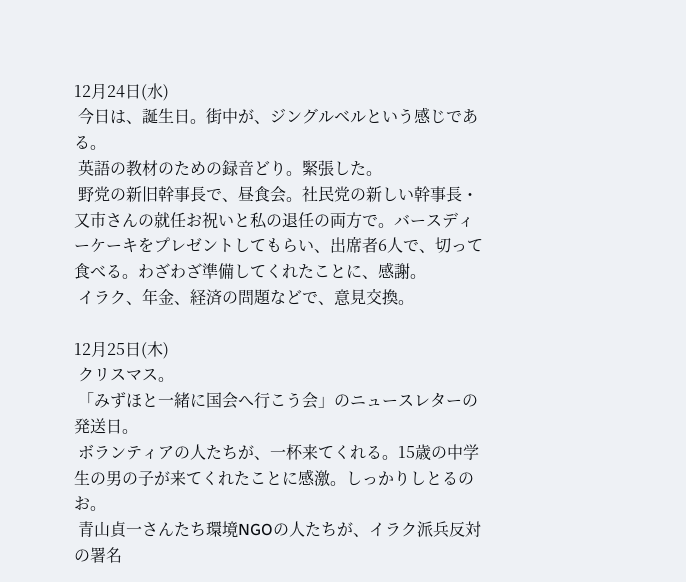12月24日(水)
 今日は、誕生日。街中が、ジングルベルという感じである。
 英語の教材のための録音どり。緊張した。
 野党の新旧幹事長で、昼食会。社民党の新しい幹事長・又市さんの就任お祝いと私の退任の両方で。バースディーケーキをプレゼントしてもらい、出席者6人で、切って食べる。わざわざ準備してくれたことに、感謝。
 イラク、年金、経済の問題などで、意見交換。

12月25日(木)
 クリスマス。
 「みずほと一緒に国会へ行こう会」のニュースレターの発送日。
 ボランティアの人たちが、一杯来てくれる。15歳の中学生の男の子が来てくれたことに感激。しっかりしとるのお。
 青山貞一さんたち環境NGOの人たちが、イラク派兵反対の署名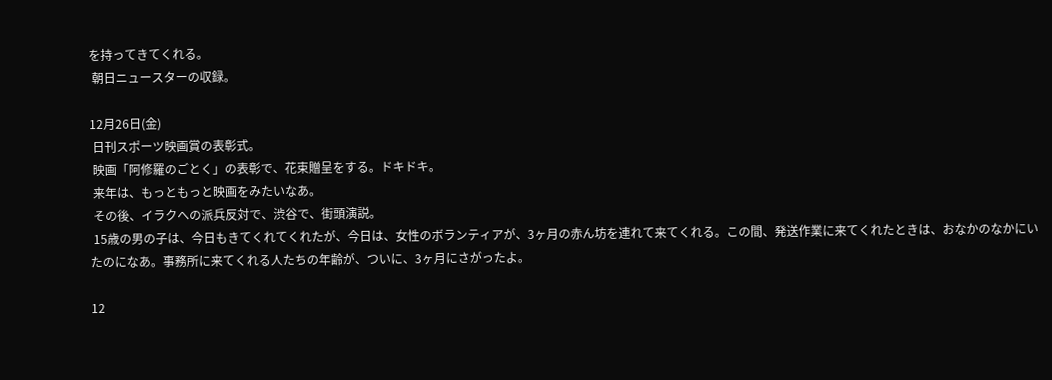を持ってきてくれる。
 朝日ニュースターの収録。

12月26日(金)
 日刊スポーツ映画賞の表彰式。
 映画「阿修羅のごとく」の表彰で、花束贈呈をする。ドキドキ。
 来年は、もっともっと映画をみたいなあ。
 その後、イラクへの派兵反対で、渋谷で、街頭演説。
 15歳の男の子は、今日もきてくれてくれたが、今日は、女性のボランティアが、3ヶ月の赤ん坊を連れて来てくれる。この間、発送作業に来てくれたときは、おなかのなかにいたのになあ。事務所に来てくれる人たちの年齢が、ついに、3ヶ月にさがったよ。

12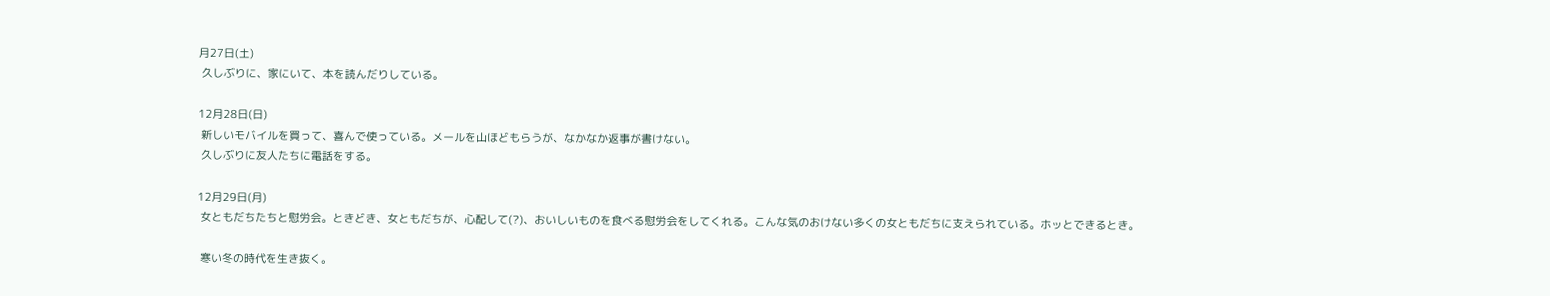月27日(土)
 久しぶりに、家にいて、本を読んだりしている。

12月28日(日)
 新しいモバイルを買って、喜んで使っている。メールを山ほどもらうが、なかなか返事が書けない。
 久しぶりに友人たちに電話をする。

12月29日(月)
 女ともだちたちと慰労会。ときどき、女ともだちが、心配して(?)、おいしいものを食べる慰労会をしてくれる。こんな気のおけない多くの女ともだちに支えられている。ホッとできるとき。

 寒い冬の時代を生き抜く。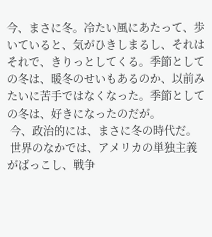今、まさに冬。冷たい風にあたって、歩いていると、気がひきしまるし、それはそれで、きりっとしてくる。季節としての冬は、暖冬のせいもあるのか、以前みたいに苦手ではなくなった。季節としての冬は、好きになったのだが。
 今、政治的には、まさに冬の時代だ。
 世界のなかでは、アメリカの単独主義がばっこし、戦争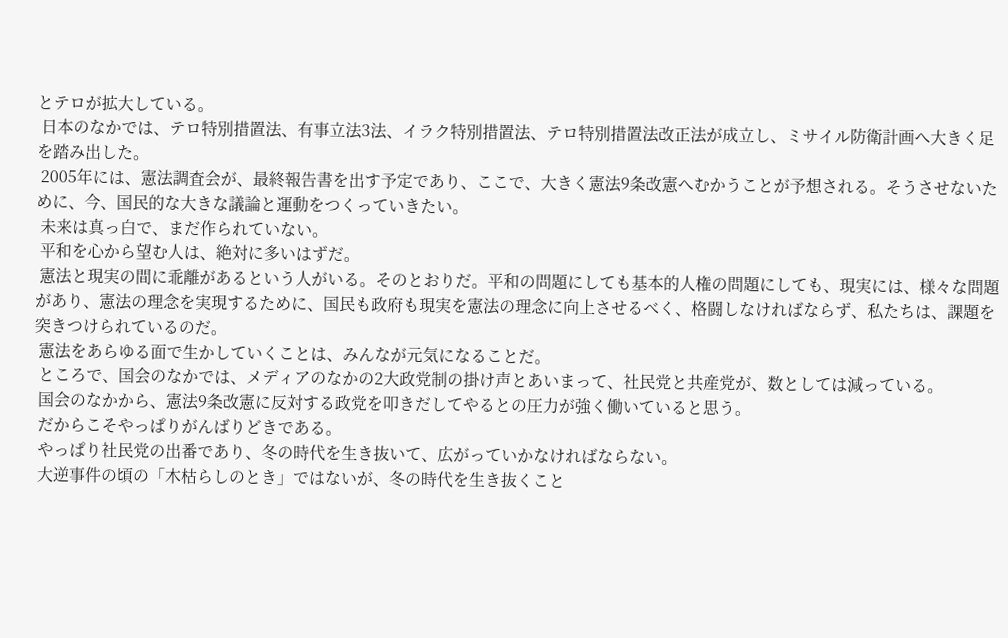とテロが拡大している。
 日本のなかでは、テロ特別措置法、有事立法3法、イラク特別措置法、テロ特別措置法改正法が成立し、ミサイル防衛計画へ大きく足を踏み出した。
 2005年には、憲法調査会が、最終報告書を出す予定であり、ここで、大きく憲法9条改憲へむかうことが予想される。そうさせないために、今、国民的な大きな議論と運動をつくっていきたい。
 未来は真っ白で、まだ作られていない。
 平和を心から望む人は、絶対に多いはずだ。
 憲法と現実の間に乖離があるという人がいる。そのとおりだ。平和の問題にしても基本的人権の問題にしても、現実には、様々な問題があり、憲法の理念を実現するために、国民も政府も現実を憲法の理念に向上させるべく、格闘しなければならず、私たちは、課題を突きつけられているのだ。
 憲法をあらゆる面で生かしていくことは、みんなが元気になることだ。
 ところで、国会のなかでは、メディアのなかの2大政党制の掛け声とあいまって、社民党と共産党が、数としては減っている。
 国会のなかから、憲法9条改憲に反対する政党を叩きだしてやるとの圧力が強く働いていると思う。
 だからこそやっぱりがんばりどきである。
 やっぱり社民党の出番であり、冬の時代を生き抜いて、広がっていかなければならない。
 大逆事件の頃の「木枯らしのとき」ではないが、冬の時代を生き抜くこと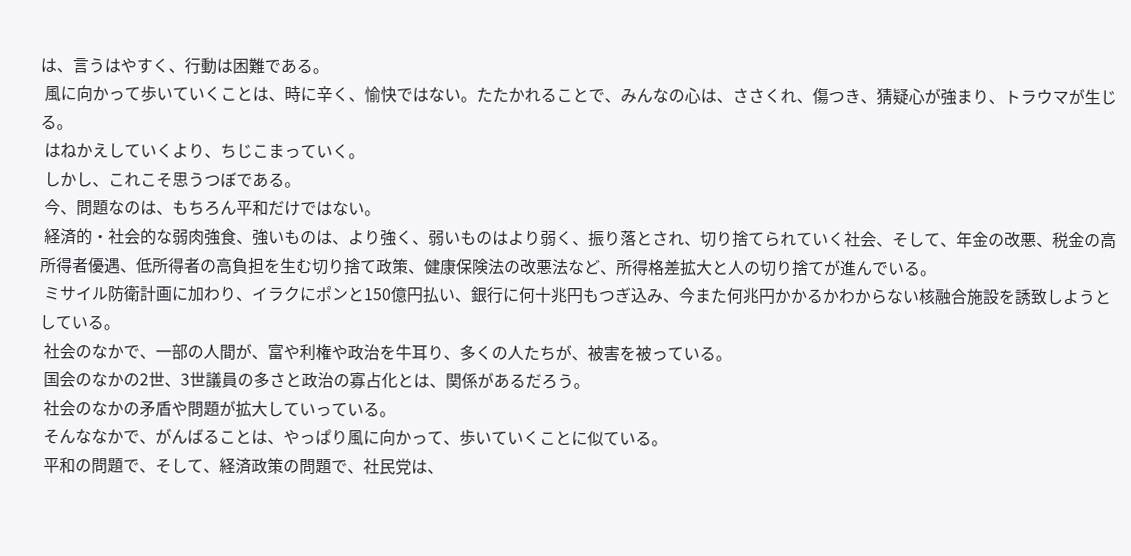は、言うはやすく、行動は困難である。
 風に向かって歩いていくことは、時に辛く、愉快ではない。たたかれることで、みんなの心は、ささくれ、傷つき、猜疑心が強まり、トラウマが生じる。
 はねかえしていくより、ちじこまっていく。
 しかし、これこそ思うつぼである。
 今、問題なのは、もちろん平和だけではない。
 経済的・社会的な弱肉強食、強いものは、より強く、弱いものはより弱く、振り落とされ、切り捨てられていく社会、そして、年金の改悪、税金の高所得者優遇、低所得者の高負担を生む切り捨て政策、健康保険法の改悪法など、所得格差拡大と人の切り捨てが進んでいる。
 ミサイル防衛計画に加わり、イラクにポンと150億円払い、銀行に何十兆円もつぎ込み、今また何兆円かかるかわからない核融合施設を誘致しようとしている。
 社会のなかで、一部の人間が、富や利権や政治を牛耳り、多くの人たちが、被害を被っている。
 国会のなかの2世、3世議員の多さと政治の寡占化とは、関係があるだろう。
 社会のなかの矛盾や問題が拡大していっている。
 そんななかで、がんばることは、やっぱり風に向かって、歩いていくことに似ている。
 平和の問題で、そして、経済政策の問題で、社民党は、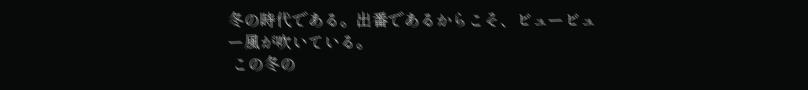冬の時代である。出番であるからこそ、ビュービュー風が吹いている。
 この冬の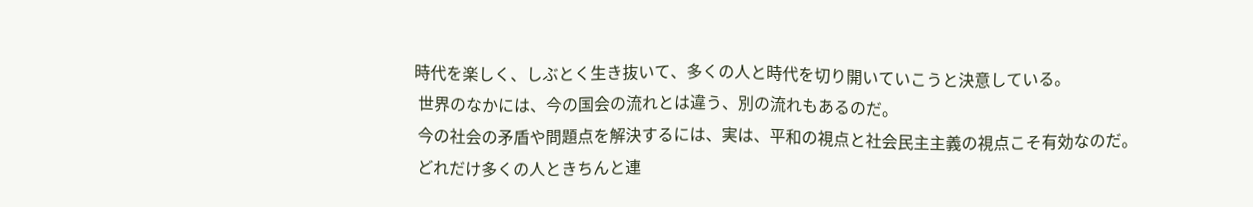時代を楽しく、しぶとく生き抜いて、多くの人と時代を切り開いていこうと決意している。
 世界のなかには、今の国会の流れとは違う、別の流れもあるのだ。
 今の社会の矛盾や問題点を解決するには、実は、平和の視点と社会民主主義の視点こそ有効なのだ。
 どれだけ多くの人ときちんと連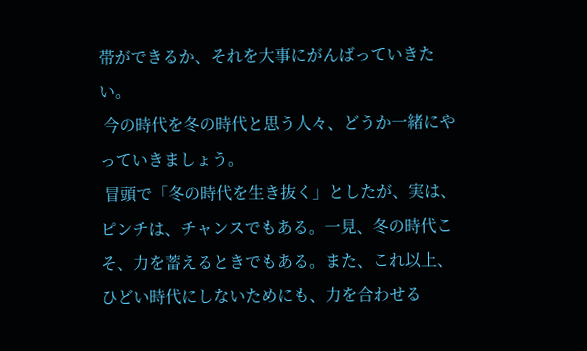帯ができるか、それを大事にがんばっていきたい。
 今の時代を冬の時代と思う人々、どうか一緒にやっていきましょう。
 冒頭で「冬の時代を生き抜く」としたが、実は、ピンチは、チャンスでもある。一見、冬の時代こそ、力を蓄えるときでもある。また、これ以上、ひどい時代にしないためにも、力を合わせる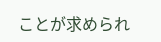ことが求められ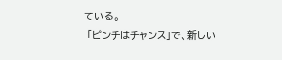ている。
 「ピンチはチャンス」で、新しい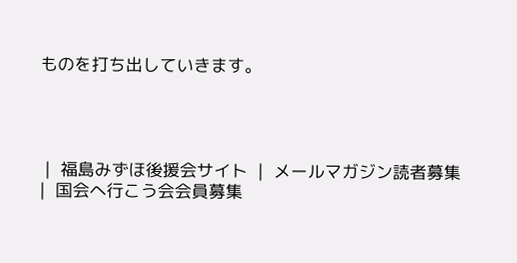ものを打ち出していきます。




 |  福島みずほ後援会サイト  |  メールマガジン読者募集  |  国会へ行こう会会員募集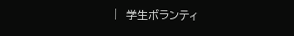|  学生ボランティ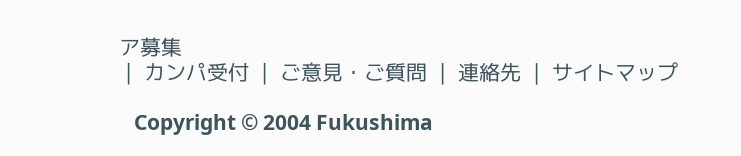ア募集
 |  カンパ受付  |  ご意見・ご質問  |  連絡先  |  サイトマップ

   Copyright © 2004 Fukushima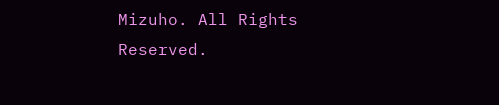Mizuho. All Rights Reserved.